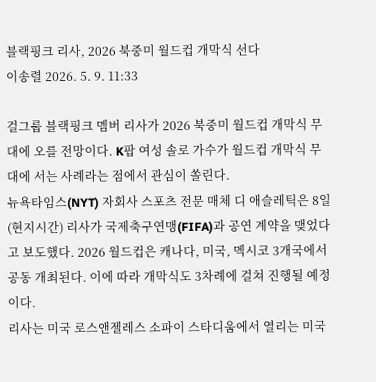블랙핑크 리사, 2026 북중미 월드컵 개막식 선다
이송렬 2026. 5. 9. 11:33

걸그룹 블랙핑크 멤버 리사가 2026 북중미 월드컵 개막식 무대에 오를 전망이다. K팝 여성 솔로 가수가 월드컵 개막식 무대에 서는 사례라는 점에서 관심이 쏠린다.
뉴욕타임스(NYT) 자회사 스포츠 전문 매체 디 애슬레틱은 8일(현지시간) 리사가 국제축구연맹(FIFA)과 공연 계약을 맺었다고 보도했다. 2026 월드컵은 캐나다, 미국, 멕시코 3개국에서 공동 개최된다. 이에 따라 개막식도 3차례에 걸쳐 진행될 예정이다.
리사는 미국 로스앤젤레스 소파이 스타디움에서 열리는 미국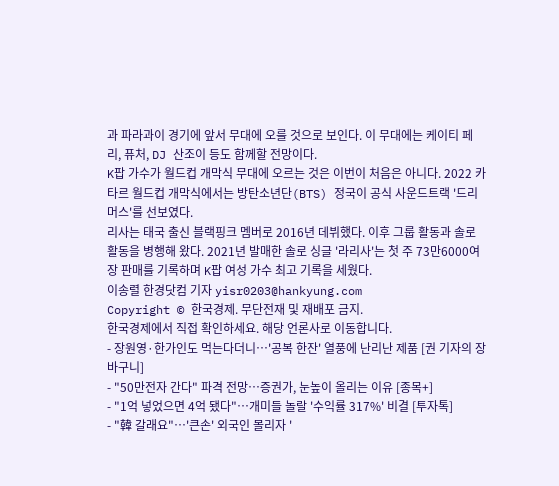과 파라과이 경기에 앞서 무대에 오를 것으로 보인다. 이 무대에는 케이티 페리, 퓨처, DJ 산조이 등도 함께할 전망이다.
K팝 가수가 월드컵 개막식 무대에 오르는 것은 이번이 처음은 아니다. 2022 카타르 월드컵 개막식에서는 방탄소년단(BTS) 정국이 공식 사운드트랙 '드리머스'를 선보였다.
리사는 태국 출신 블랙핑크 멤버로 2016년 데뷔했다. 이후 그룹 활동과 솔로 활동을 병행해 왔다. 2021년 발매한 솔로 싱글 '라리사'는 첫 주 73만6000여장 판매를 기록하며 K팝 여성 가수 최고 기록을 세웠다.
이송렬 한경닷컴 기자 yisr0203@hankyung.com
Copyright © 한국경제. 무단전재 및 재배포 금지.
한국경제에서 직접 확인하세요. 해당 언론사로 이동합니다.
- 장원영·한가인도 먹는다더니…'공복 한잔' 열풍에 난리난 제품 [권 기자의 장바구니]
- "50만전자 간다" 파격 전망…증권가, 눈높이 올리는 이유 [종목+]
- "1억 넣었으면 4억 됐다"…개미들 놀랄 '수익률 317%' 비결 [투자톡]
- "韓 갈래요"…'큰손' 외국인 몰리자 '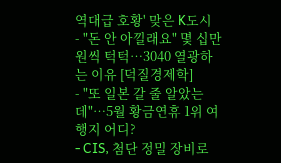역대급 호황' 맞은 K도시
- "돈 안 아낄래요" 몇 십만원씩 턱턱…3040 열광하는 이유 [덕질경제학]
- "또 일본 갈 줄 알았는데"…5월 황금연휴 1위 여행지 어디?
- CIS, 첨단 정밀 장비로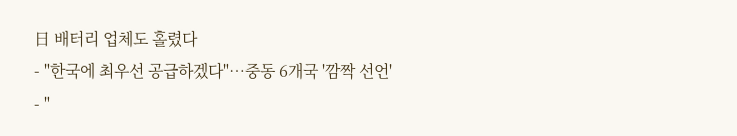日 배터리 업체도 홀렸다
- "한국에 최우선 공급하겠다"…중동 6개국 '깜짝 선언'
- "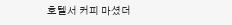호텔서 커피 마셨더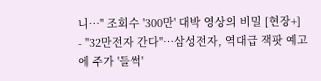니…" 조회수 '300만' 대박 영상의 비밀 [현장+]
- "32만전자 간다"…삼성전자, 역대급 잭팟 예고에 주가 '들썩'